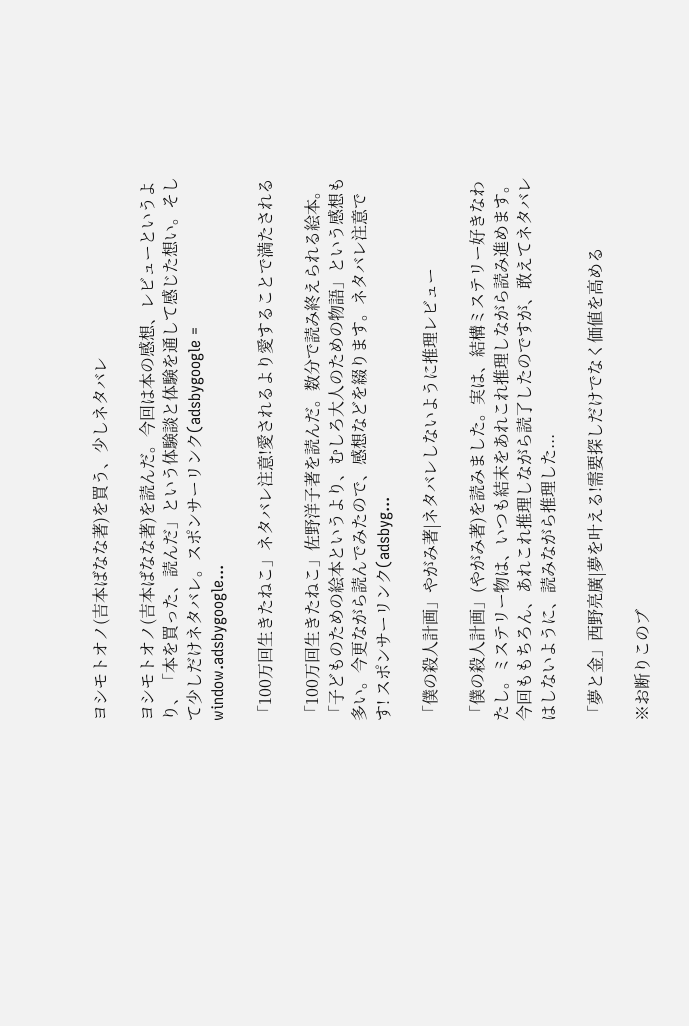ヨシモトオノ(吉本ばなな著)を買う、少しネタバレ

ヨシモトオノ(吉本ばなな著)を読んだ。今回は本の感想、レビューというより、「本を買った、読んだ」という体験談と体験を通して感じた想い。そして少しだけネタバレ。スポンサーリンク(adsbygoogle = window.adsbygoogle...

「100万回生きたねこ」ネタバレ注意!愛されるより愛することで満たされる

「100万回生きたねこ」佐野洋子著を読んだ。数分で読み終えられる絵本。「子どものための絵本というより、むしろ大人のための物語」という感想も多い。今更ながら読んでみたので、感想などを綴ります。ネタバレ注意です! スポンサーリンク(adsbyg...

「僕の殺人計画」やがみ著|ネタバレしないように推理レビュー

「僕の殺人計画」(やがみ著)を読みました。実は、結構ミステリー好きなわたし。ミステリー物は、いつも結末をあれこれ推理しながら読み進めます。今回ももちろん、あれこれ推理しながら読了したのですが、敢えてネタバレはしないように、読みながら推理した...

「夢と金」西野亮廣|夢を叶える!需要探しだけでなく価値を高める

※お断りこのブ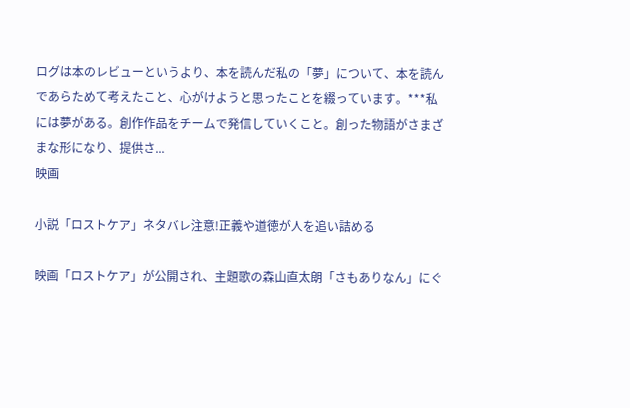ログは本のレビューというより、本を読んだ私の「夢」について、本を読んであらためて考えたこと、心がけようと思ったことを綴っています。***私には夢がある。創作作品をチームで発信していくこと。創った物語がさまざまな形になり、提供さ...
映画

小説「ロストケア」ネタバレ注意!正義や道徳が人を追い詰める

映画「ロストケア」が公開され、主題歌の森山直太朗「さもありなん」にぐ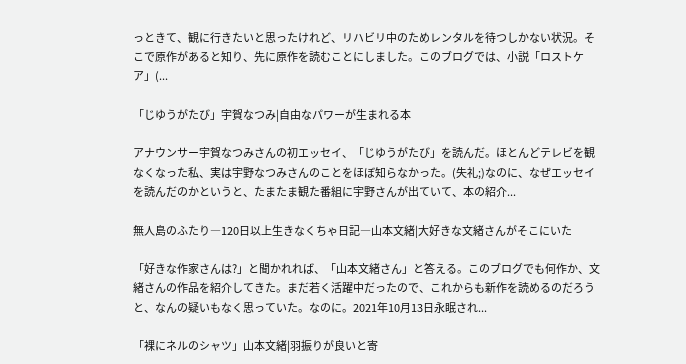っときて、観に行きたいと思ったけれど、リハビリ中のためレンタルを待つしかない状況。そこで原作があると知り、先に原作を読むことにしました。このブログでは、小説「ロストケア」(...

「じゆうがたび」宇賀なつみ|自由なパワーが生まれる本

アナウンサー宇賀なつみさんの初エッセイ、「じゆうがたび」を読んだ。ほとんどテレビを観なくなった私、実は宇野なつみさんのことをほぼ知らなかった。(失礼;)なのに、なぜエッセイを読んだのかというと、たまたま観た番組に宇野さんが出ていて、本の紹介...

無人島のふたり―120日以上生きなくちゃ日記―山本文緒|大好きな文緒さんがそこにいた

「好きな作家さんは?」と聞かれれば、「山本文緒さん」と答える。このブログでも何作か、文緒さんの作品を紹介してきた。まだ若く活躍中だったので、これからも新作を読めるのだろうと、なんの疑いもなく思っていた。なのに。2021年10月13日永眠され...

「裸にネルのシャツ」山本文緒|羽振りが良いと寄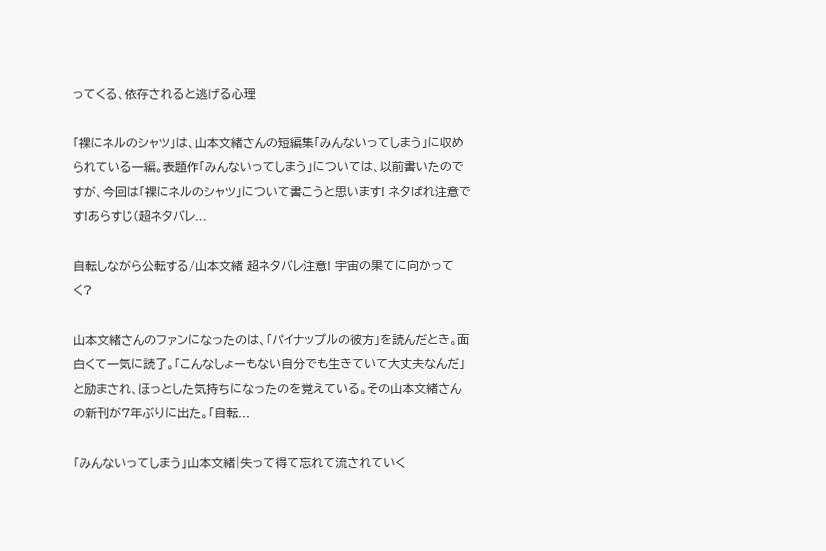ってくる、依存されると逃げる心理

「裸にネルのシャツ」は、山本文緒さんの短編集「みんないってしまう」に収められている一編。表題作「みんないってしまう」については、以前書いたのですが、今回は「裸にネルのシャツ」について書こうと思います! ネタばれ注意です!あらすじ(超ネタバレ...

自転しながら公転する/山本文緒 超ネタバレ注意! 宇宙の果てに向かってく?

山本文緒さんのファンになったのは、「パイナップルの彼方」を読んだとき。面白くて一気に読了。「こんなしょーもない自分でも生きていて大丈夫なんだ」と励まされ、ほっとした気持ちになったのを覚えている。その山本文緒さんの新刊が7年ぶりに出た。「自転...

「みんないってしまう」山本文緒|失って得て忘れて流されていく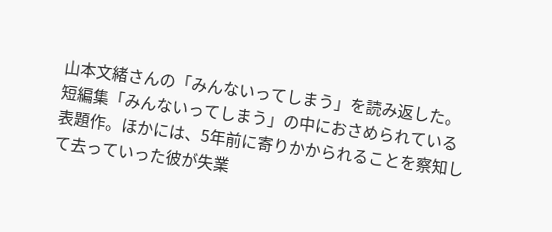山本文緒さんの「みんないってしまう」を読み返した。短編集「みんないってしまう」の中におさめられている表題作。ほかには、5年前に寄りかかられることを察知して去っていった彼が失業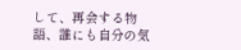して、再会する物語、誰にも自分の気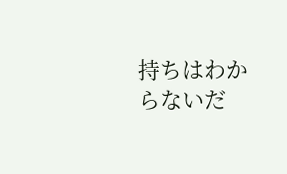持ちはわからないだ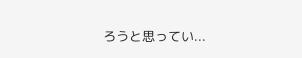ろうと思ってい...